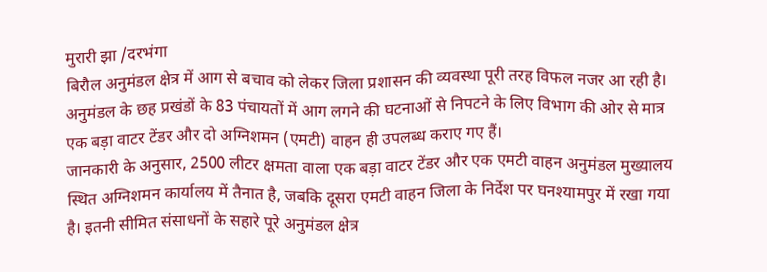मुरारी झा /दरभंगा
बिरौल अनुमंडल क्षेत्र में आग से बचाव को लेकर जिला प्रशासन की व्यवस्था पूरी तरह विफल नजर आ रही है। अनुमंडल के छह प्रखंडों के 83 पंचायतों में आग लगने की घटनाओं से निपटने के लिए विभाग की ओर से मात्र एक बड़ा वाटर टेंडर और दो अग्निशमन (एमटी) वाहन ही उपलब्ध कराए गए हैं।
जानकारी के अनुसार, 2500 लीटर क्षमता वाला एक बड़ा वाटर टेंडर और एक एमटी वाहन अनुमंडल मुख्यालय स्थित अग्निशमन कार्यालय में तैनात है, जबकि दूसरा एमटी वाहन जिला के निर्देश पर घनश्यामपुर में रखा गया है। इतनी सीमित संसाधनों के सहारे पूरे अनुमंडल क्षेत्र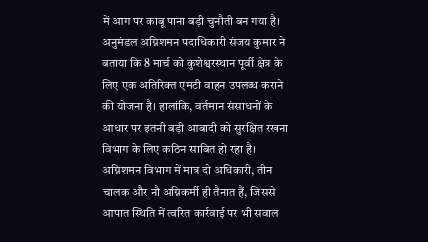में आग पर काबू पाना बड़ी चुनौती बन गया है।
अनुमंडल अग्निशमन पदाधिकारी संजय कुमार ने बताया कि 8 मार्च को कुशेश्वरस्थान पूर्वी क्षेत्र के लिए एक अतिरिक्त एमटी वाहन उपलब्ध कराने की योजना है। हालांकि, वर्तमान संसाधनों के आधार पर इतनी बड़ी आबादी को सुरक्षित रखना विभाग के लिए कठिन साबित हो रहा है।
अग्निशमन विभाग में मात्र दो अधिकारी, तीन चालक और नौ अग्निकर्मी ही तैनात हैं, जिससे आपात स्थिति में त्वरित कार्रवाई पर भी सवाल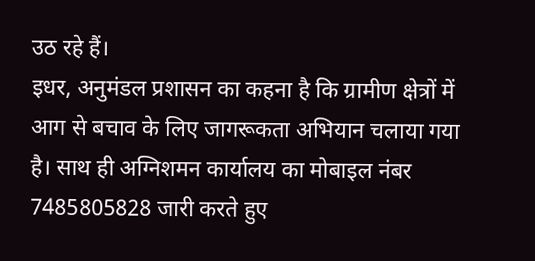उठ रहे हैं।
इधर, अनुमंडल प्रशासन का कहना है कि ग्रामीण क्षेत्रों में आग से बचाव के लिए जागरूकता अभियान चलाया गया है। साथ ही अग्निशमन कार्यालय का मोबाइल नंबर 7485805828 जारी करते हुए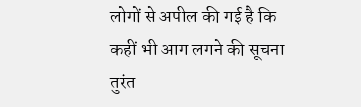लोगों से अपील की गई है कि कहीं भी आग लगने की सूचना तुरंत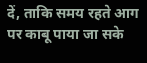दें, ताकि समय रहते आग पर काबू पाया जा सके